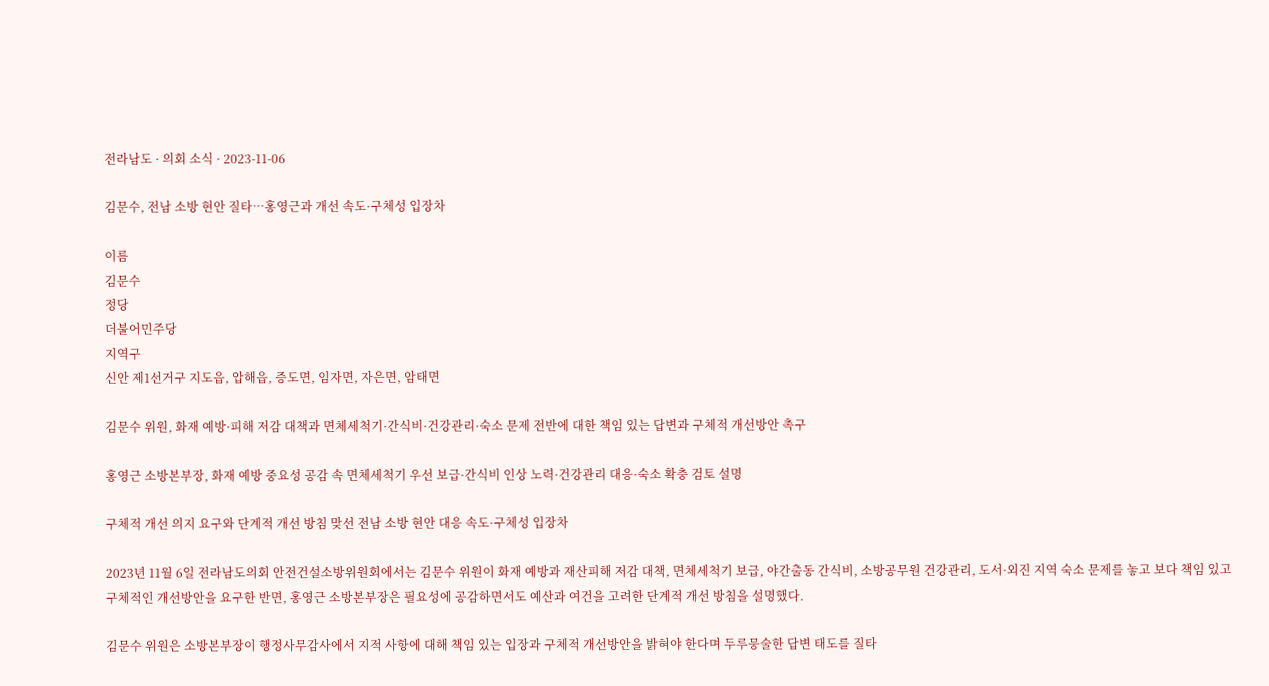전라남도 · 의회 소식 · 2023-11-06

김문수, 전남 소방 현안 질타…홍영근과 개선 속도·구체성 입장차

이름
김문수
정당
더불어민주당
지역구
신안 제1선거구 지도읍, 압해읍, 증도면, 임자면, 자은면, 암태면

김문수 위원, 화재 예방·피해 저감 대책과 면체세척기·간식비·건강관리·숙소 문제 전반에 대한 책임 있는 답변과 구체적 개선방안 촉구

홍영근 소방본부장, 화재 예방 중요성 공감 속 면체세척기 우선 보급·간식비 인상 노력·건강관리 대응·숙소 확충 검토 설명

구체적 개선 의지 요구와 단계적 개선 방침 맞선 전남 소방 현안 대응 속도·구체성 입장차

2023년 11월 6일 전라남도의회 안전건설소방위원회에서는 김문수 위원이 화재 예방과 재산피해 저감 대책, 면체세척기 보급, 야간출동 간식비, 소방공무원 건강관리, 도서·외진 지역 숙소 문제를 놓고 보다 책임 있고 구체적인 개선방안을 요구한 반면, 홍영근 소방본부장은 필요성에 공감하면서도 예산과 여건을 고려한 단계적 개선 방침을 설명했다.

김문수 위원은 소방본부장이 행정사무감사에서 지적 사항에 대해 책임 있는 입장과 구체적 개선방안을 밝혀야 한다며 두루뭉술한 답변 태도를 질타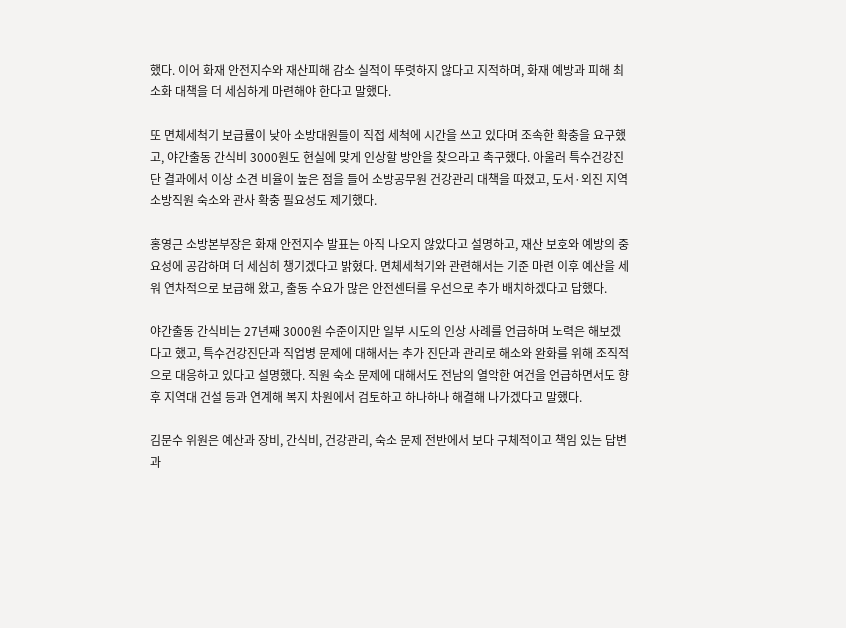했다. 이어 화재 안전지수와 재산피해 감소 실적이 뚜렷하지 않다고 지적하며, 화재 예방과 피해 최소화 대책을 더 세심하게 마련해야 한다고 말했다.

또 면체세척기 보급률이 낮아 소방대원들이 직접 세척에 시간을 쓰고 있다며 조속한 확충을 요구했고, 야간출동 간식비 3000원도 현실에 맞게 인상할 방안을 찾으라고 촉구했다. 아울러 특수건강진단 결과에서 이상 소견 비율이 높은 점을 들어 소방공무원 건강관리 대책을 따졌고, 도서·외진 지역 소방직원 숙소와 관사 확충 필요성도 제기했다.

홍영근 소방본부장은 화재 안전지수 발표는 아직 나오지 않았다고 설명하고, 재산 보호와 예방의 중요성에 공감하며 더 세심히 챙기겠다고 밝혔다. 면체세척기와 관련해서는 기준 마련 이후 예산을 세워 연차적으로 보급해 왔고, 출동 수요가 많은 안전센터를 우선으로 추가 배치하겠다고 답했다.

야간출동 간식비는 27년째 3000원 수준이지만 일부 시도의 인상 사례를 언급하며 노력은 해보겠다고 했고, 특수건강진단과 직업병 문제에 대해서는 추가 진단과 관리로 해소와 완화를 위해 조직적으로 대응하고 있다고 설명했다. 직원 숙소 문제에 대해서도 전남의 열악한 여건을 언급하면서도 향후 지역대 건설 등과 연계해 복지 차원에서 검토하고 하나하나 해결해 나가겠다고 말했다.

김문수 위원은 예산과 장비, 간식비, 건강관리, 숙소 문제 전반에서 보다 구체적이고 책임 있는 답변과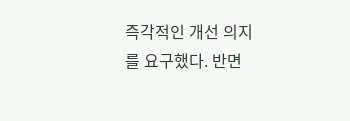즉각적인 개선 의지를 요구했다. 반면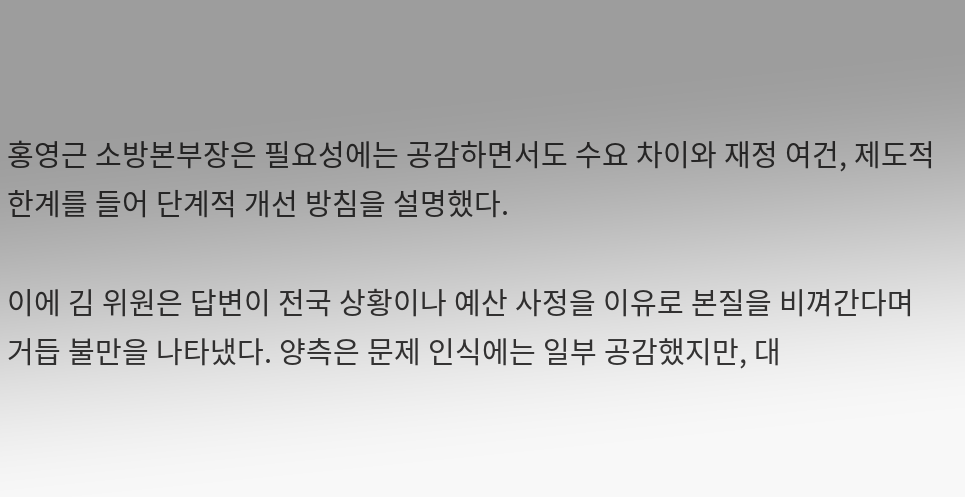홍영근 소방본부장은 필요성에는 공감하면서도 수요 차이와 재정 여건, 제도적 한계를 들어 단계적 개선 방침을 설명했다.

이에 김 위원은 답변이 전국 상황이나 예산 사정을 이유로 본질을 비껴간다며 거듭 불만을 나타냈다. 양측은 문제 인식에는 일부 공감했지만, 대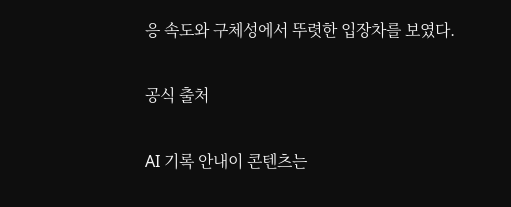응 속도와 구체성에서 뚜렷한 입장차를 보였다.

공식 출처

AI 기록 안내이 콘텐츠는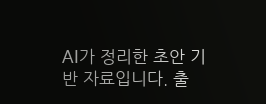AI가 정리한 초안 기반 자료입니다. 출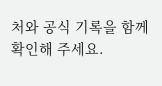처와 공식 기록을 함께 확인해 주세요.